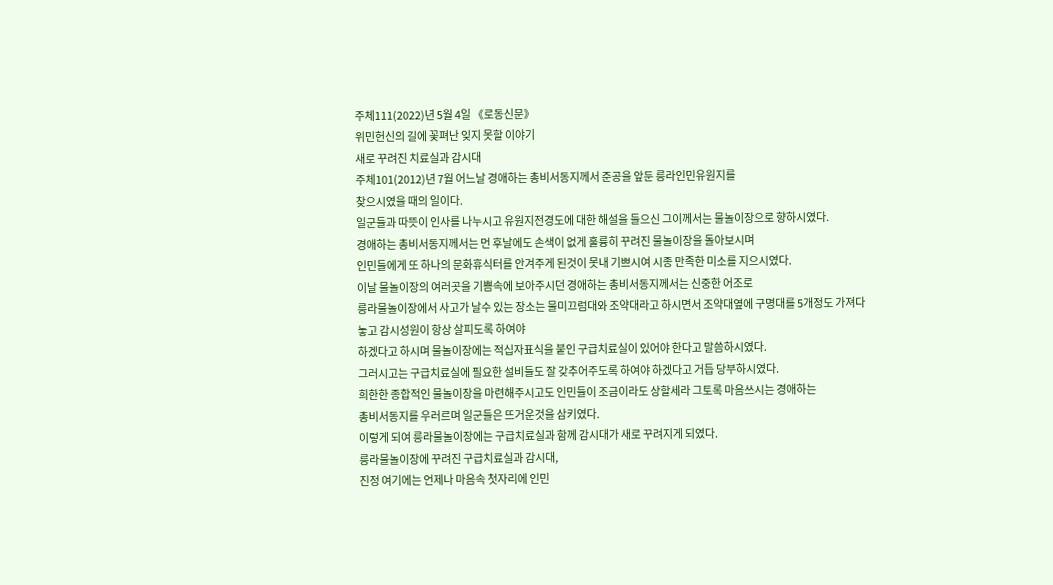주체111(2022)년 5월 4일 《로동신문》
위민헌신의 길에 꽃펴난 잊지 못할 이야기
새로 꾸려진 치료실과 감시대
주체101(2012)년 7월 어느날 경애하는 총비서동지께서 준공을 앞둔 릉라인민유원지를
찾으시였을 때의 일이다.
일군들과 따뜻이 인사를 나누시고 유원지전경도에 대한 해설을 들으신 그이께서는 물놀이장으로 향하시였다.
경애하는 총비서동지께서는 먼 후날에도 손색이 없게 훌륭히 꾸려진 물놀이장을 돌아보시며
인민들에게 또 하나의 문화휴식터를 안겨주게 된것이 못내 기쁘시여 시종 만족한 미소를 지으시였다.
이날 물놀이장의 여러곳을 기쁨속에 보아주시던 경애하는 총비서동지께서는 신중한 어조로
릉라물놀이장에서 사고가 날수 있는 장소는 물미끄럼대와 조약대라고 하시면서 조약대옆에 구명대를 5개정도 가져다놓고 감시성원이 항상 살피도록 하여야
하겠다고 하시며 물놀이장에는 적십자표식을 붙인 구급치료실이 있어야 한다고 말씀하시였다.
그러시고는 구급치료실에 필요한 설비들도 잘 갖추어주도록 하여야 하겠다고 거듭 당부하시였다.
희한한 종합적인 물놀이장을 마련해주시고도 인민들이 조금이라도 상할세라 그토록 마음쓰시는 경애하는
총비서동지를 우러르며 일군들은 뜨거운것을 삼키였다.
이렇게 되여 릉라물놀이장에는 구급치료실과 함께 감시대가 새로 꾸려지게 되였다.
릉라물놀이장에 꾸려진 구급치료실과 감시대,
진정 여기에는 언제나 마음속 첫자리에 인민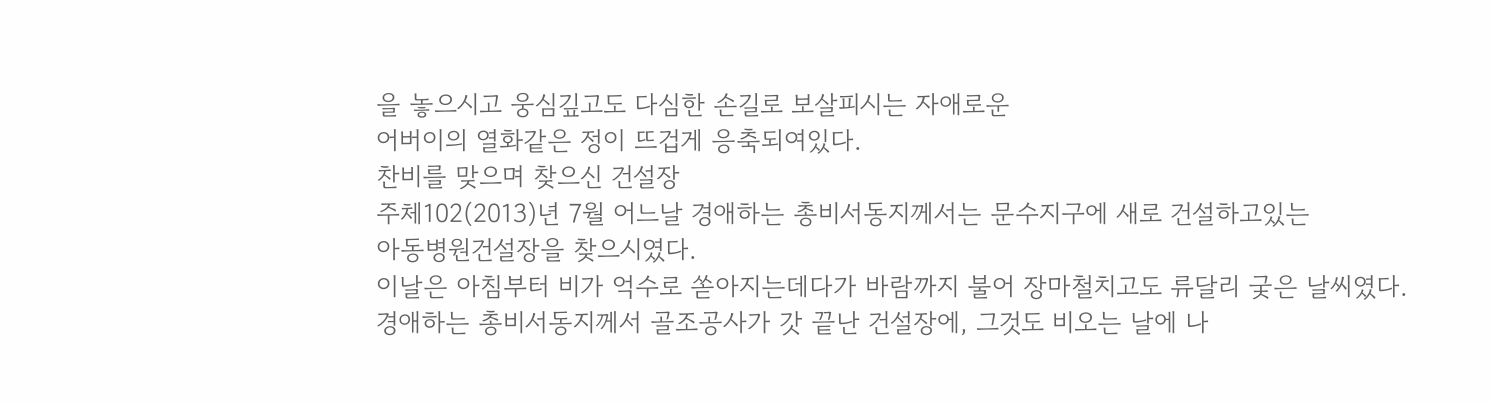을 놓으시고 웅심깊고도 다심한 손길로 보살피시는 자애로운
어버이의 열화같은 정이 뜨겁게 응축되여있다.
찬비를 맞으며 찾으신 건설장
주체102(2013)년 7월 어느날 경애하는 총비서동지께서는 문수지구에 새로 건설하고있는
아동병원건설장을 찾으시였다.
이날은 아침부터 비가 억수로 쏟아지는데다가 바람까지 불어 장마철치고도 류달리 궂은 날씨였다.
경애하는 총비서동지께서 골조공사가 갓 끝난 건설장에, 그것도 비오는 날에 나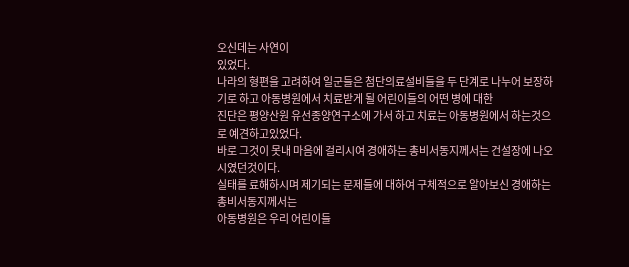오신데는 사연이
있었다.
나라의 형편을 고려하여 일군들은 첨단의료설비들을 두 단계로 나누어 보장하기로 하고 아동병원에서 치료받게 될 어린이들의 어떤 병에 대한
진단은 평양산원 유선종양연구소에 가서 하고 치료는 아동병원에서 하는것으로 예견하고있었다.
바로 그것이 못내 마음에 걸리시여 경애하는 총비서동지께서는 건설장에 나오시였던것이다.
실태를 료해하시며 제기되는 문제들에 대하여 구체적으로 알아보신 경애하는 총비서동지께서는
아동병원은 우리 어린이들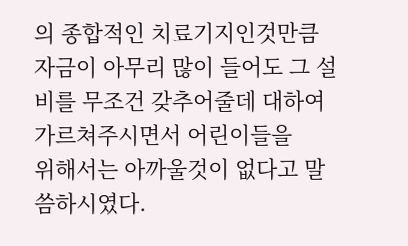의 종합적인 치료기지인것만큼 자금이 아무리 많이 들어도 그 설비를 무조건 갖추어줄데 대하여 가르쳐주시면서 어린이들을
위해서는 아까울것이 없다고 말씀하시였다.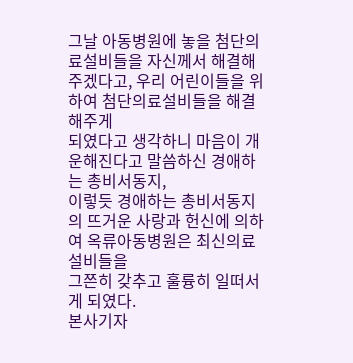그날 아동병원에 놓을 첨단의료설비들을 자신께서 해결해주겠다고, 우리 어린이들을 위하여 첨단의료설비들을 해결해주게
되였다고 생각하니 마음이 개운해진다고 말씀하신 경애하는 총비서동지,
이렇듯 경애하는 총비서동지의 뜨거운 사랑과 헌신에 의하여 옥류아동병원은 최신의료설비들을
그쯘히 갖추고 훌륭히 일떠서게 되였다.
본사기자